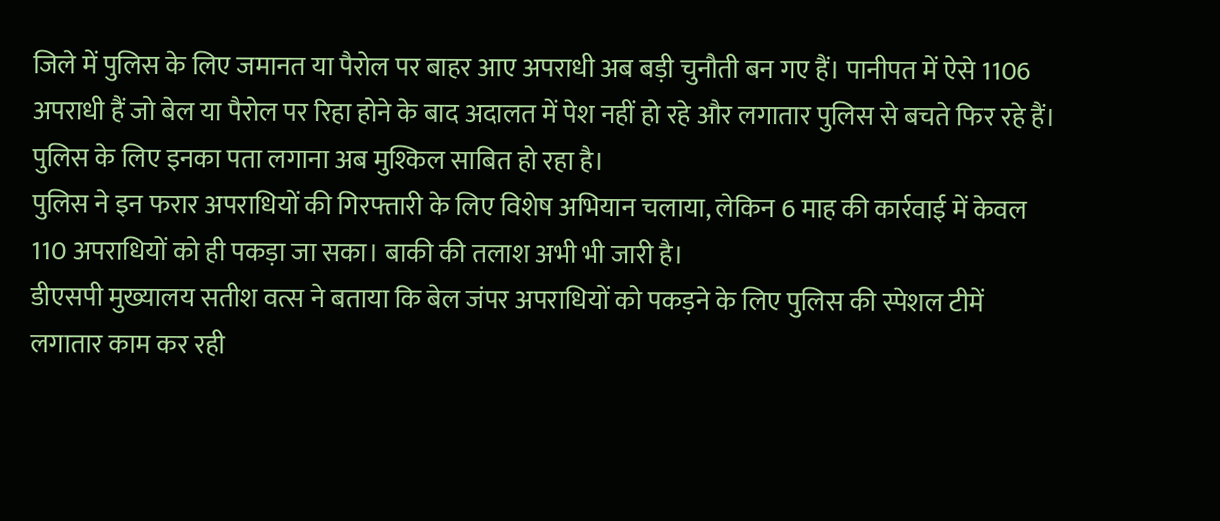जिले में पुलिस के लिए जमानत या पैरोल पर बाहर आए अपराधी अब बड़ी चुनौती बन गए हैं। पानीपत में ऐसे 1106 अपराधी हैं जो बेल या पैरोल पर रिहा होने के बाद अदालत में पेश नहीं हो रहे और लगातार पुलिस से बचते फिर रहे हैं। पुलिस के लिए इनका पता लगाना अब मुश्किल साबित हो रहा है।
पुलिस ने इन फरार अपराधियों की गिरफ्तारी के लिए विशेष अभियान चलाया, लेकिन 6 माह की कार्रवाई में केवल 110 अपराधियों को ही पकड़ा जा सका। बाकी की तलाश अभी भी जारी है।
डीएसपी मुख्यालय सतीश वत्स ने बताया कि बेल जंपर अपराधियों को पकड़ने के लिए पुलिस की स्पेशल टीमें लगातार काम कर रही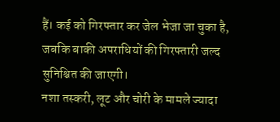हैं। कई को गिरफ्तार कर जेल भेजा जा चुका है, जबकि बाकी अपराधियों की गिरफ्तारी जल्द सुनिश्चित की जाएगी।
नशा तस्करी, लूट और चोरी के मामले ज्यादा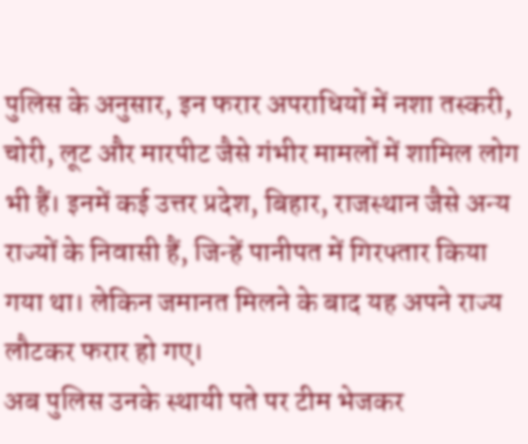पुलिस के अनुसार, इन फरार अपराधियों में नशा तस्करी, चोरी, लूट और मारपीट जैसे गंभीर मामलों में शामिल लोग भी हैं। इनमें कई उत्तर प्रदेश, बिहार, राजस्थान जैसे अन्य राज्यों के निवासी हैं, जिन्हें पानीपत में गिरफ्तार किया गया था। लेकिन जमानत मिलने के बाद यह अपने राज्य लौटकर फरार हो गए।
अब पुलिस उनके स्थायी पते पर टीम भेजकर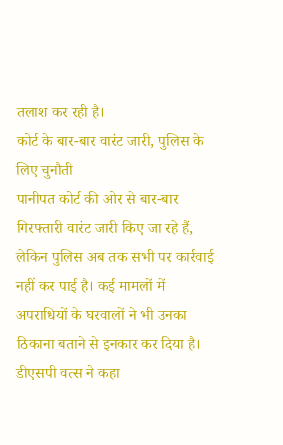तलाश कर रही है।
कोर्ट के बार-बार वारंट जारी, पुलिस के लिए चुनौती
पानीपत कोर्ट की ओर से बार-बार गिरफ्तारी वारंट जारी किए जा रहे हैं, लेकिन पुलिस अब तक सभी पर कार्रवाई नहीं कर पाई है। कई मामलों में अपराधियों के घरवालों ने भी उनका ठिकाना बताने से इनकार कर दिया है।
डीएसपी वत्स ने कहा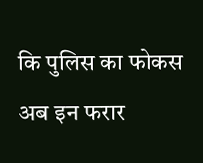कि पुलिस का फोकस अब इन फरार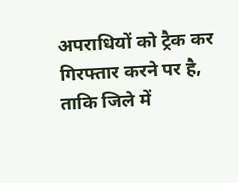अपराधियों को ट्रैक कर गिरफ्तार करने पर है, ताकि जिले में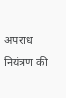अपराध नियंत्रण की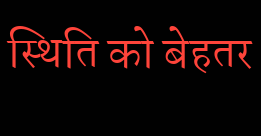स्थिति को बेहतर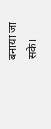बनाया जा सके।